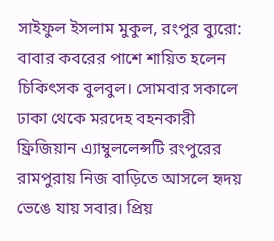সাইফুল ইসলাম মুকুল, রংপুর ব্যুরো: বাবার কবরের পাশে শায়িত হলেন চিকিৎসক বুলবুল। সোমবার সকালে ঢাকা থেকে মরদেহ বহনকারী ফ্রিজিয়ান এ্যাম্বুললেন্সটি রংপুরের রামপুরায় নিজ বাড়িতে আসলে হৃদয় ভেঙে যায় সবার। প্রিয়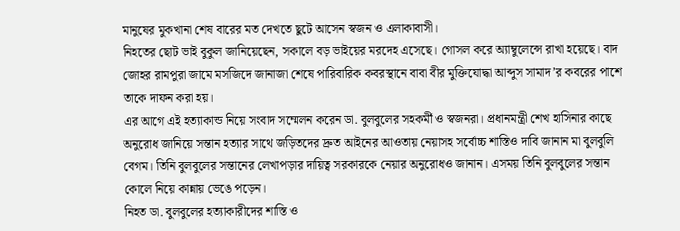মানুষের মুকখানা শেষ বারের মত দেখতে ছুটে আসেন স্বজন ও এলাকাবাসী।
নিহতের ছোট ভাই বুকুল জানিয়েছেন, সকালে বড় ভাইয়ের মরদেহ এসেছে। গোসল করে অ্যাম্বুলেন্সে রাখা হয়েছে। বাদ জোহর রামপুরা জামে মসজিদে জানাজা শেষে পারিবারিক কবরস্থানে বাবা বীর মুক্তিযোদ্ধা আব্দুস সামাদ’র কবরের পাশে তাকে দাফন করা হয়।
এর আগে এই হত্যাকান্ড নিয়ে সংবাদ সম্মেলন করেন ডা. বুলবুলের সহকর্মী ও স্বজনরা। প্রধানমন্ত্রী শেখ হাসিনার কাছে অনুরোধ জানিয়ে সন্তান হত্যার সাথে জড়িতদের দ্রুত আইনের আওতায় নেয়াসহ সর্বোচ্চ শাস্তিও দাবি জানান মা বুলবুলি বেগম। তিনি বুলবুলের সন্তানের লেখাপড়ার দায়িত্ব সরকারকে নেয়ার অনুরোধও জানান। এসময় তিনি বুলবুলের সন্তান কোলে নিয়ে কান্নায় ভেঙে পড়েন।
নিহত ডা. বুলবুলের হত্যাকারীদের শাস্তি ও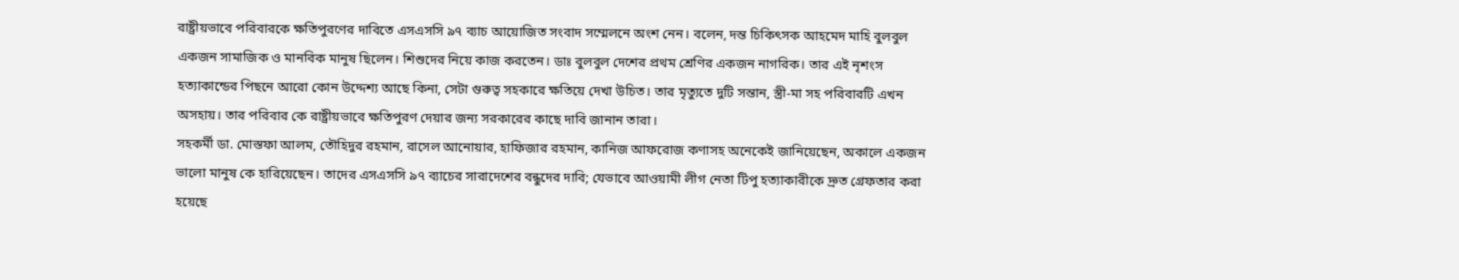রাষ্ট্রীয়ভাবে পরিবারকে ক্ষতিপুরণের দাবিতে এসএসসি ৯৭ ব্যাচ আয়োজিত সংবাদ সম্মেলনে অংশ নেন। বলেন, দন্ত চিকিৎসক আহমেদ মাহি বুলবুল একজন সামাজিক ও মানবিক মানুষ ছিলেন। শিশুদের নিয়ে কাজ করতেন। ডাঃ বুলবুল দেশের প্রথম শ্রেণির একজন নাগরিক। তার এই নৃশংস হত্যাকান্ডের পিছনে আরো কোন উদ্দেশ্য আছে কিনা, সেটা গুরুত্ব সহকারে ক্ষতিয়ে দেখা উচিত। তার মৃত্যুতে দুটি সন্তান, স্ত্রী-মা সহ পরিবারটি এখন অসহায়। তার পরিবার কে রাষ্ট্রীয়ভাবে ক্ষতিপুরণ দেয়ার জন্য সরকারের কাছে দাবি জানান তারা।
সহকর্মী ডা. মোস্তফা আলম, তৌহিদুর রহমান, রাসেল আনোয়ার, হাফিজার রহমান, কানিজ আফরোজ কণাসহ অনেকেই জানিয়েছেন, অকালে একজন ভালো মানুষ কে হারিয়েছেন। তাদের এসএসসি ৯৭ ব্যাচের সারাদেশের বন্ধুদের দাবি; যেভাবে আওয়ামী লীগ নেতা টিপু হত্যাকারীকে দ্রুত গ্রেফতার করা হয়েছে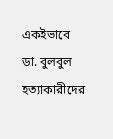একইভাবে ডা. বুলবুল হত্যাকারীদের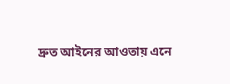দ্রুত আইনের আওতায় এনে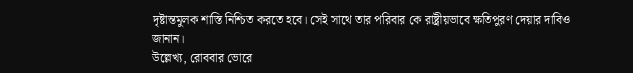দৃষ্টান্তমুলক শাস্তি নিশ্চিত করতে হবে। সেই সাথে তার পরিবার কে রাষ্ট্রীয়ভাবে ক্ষতিপুরণ দেয়ার দাবিও জানান।
উল্লেখ্য, রোববার ভোরে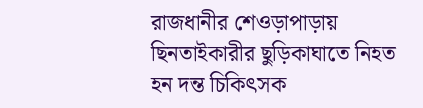রাজধানীর শেওড়াপাড়ায় ছিনতাইকারীর ছুড়িকাঘাতে নিহত হন দন্ত চিকিৎসক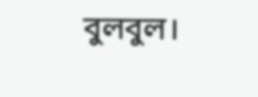বুলবুল।